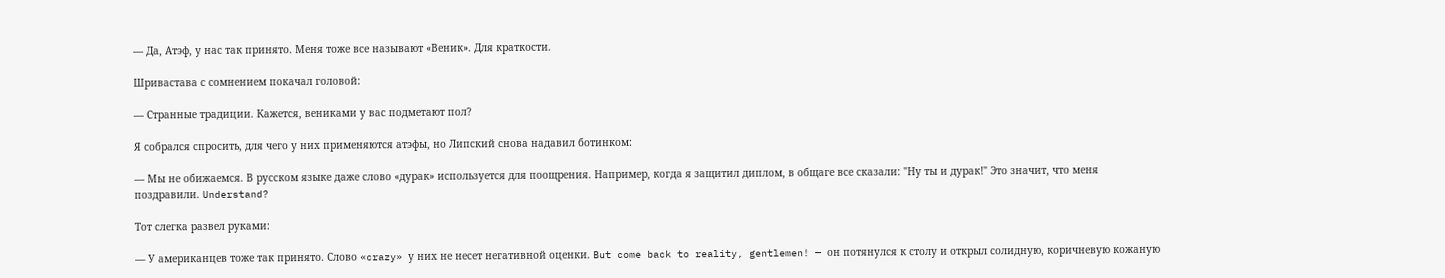— Да, Атэф, у нас так принято. Меня тоже все называют «Веник». Для краткости.

Шривастава с сомнением покачал головой:

— Странные традиции. Кажется, вениками у вас подметают пол?

Я собрался спросить, для чего у них применяются атэфы, но Липский снова надавил ботинком:

— Мы не обижаемся. В русском языке даже слово «дурак» используется для поощрения. Например, когда я защитил диплом, в общаге все сказали: "Ну ты и дурак!" Это значит, что меня поздравили. Understand?

Тот слегка развел руками:

— У американцев тоже так принято. Слово «crazy» у них не несет негативной оценки. But come back to reality, gentlemen! — он потянулся к столу и открыл солидную, коричневую кожаную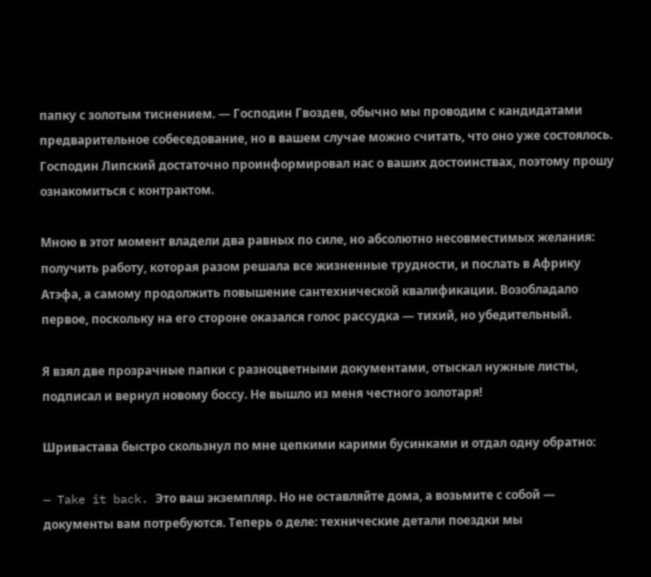папку с золотым тиснением. — Господин Гвоздев, обычно мы проводим с кандидатами предварительное собеседование, но в вашем случае можно считать, что оно уже состоялось. Господин Липский достаточно проинформировал нас о ваших достоинствах, поэтому прошу ознакомиться с контрактом.

Мною в этот момент владели два равных по силе, но абсолютно несовместимых желания: получить работу, которая разом решала все жизненные трудности, и послать в Африку Атэфа, а самому продолжить повышение сантехнической квалификации. Возобладало первое, поскольку на его стороне оказался голос рассудка — тихий, но убедительный.

Я взял две прозрачные папки с разноцветными документами, отыскал нужные листы, подписал и вернул новому боссу. Не вышло из меня честного золотаря!

Шривастава быстро скользнул по мне цепкими карими бусинками и отдал одну обратно:

— Take it back. Это ваш экземпляр. Но не оставляйте дома, а возьмите с собой — документы вам потребуются. Теперь о деле: технические детали поездки мы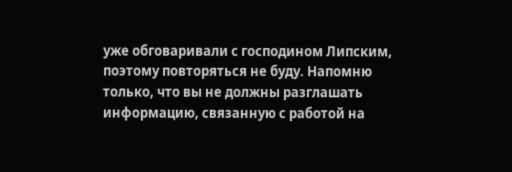уже обговаривали с господином Липским, поэтому повторяться не буду. Напомню только, что вы не должны разглашать информацию, связанную с работой на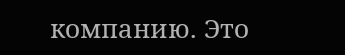компанию. Это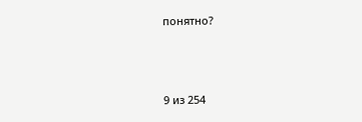понятно?



9 из 254